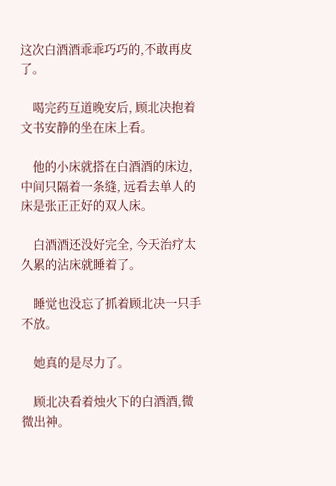这次白酒酒乖乖巧巧的,不敢再皮了。

    喝完药互道晚安后, 顾北决抱着文书安静的坐在床上看。

    他的小床就搭在白酒酒的床边, 中间只隔着一条缝, 远看去单人的床是张正正好的双人床。

    白酒酒还没好完全, 今天治疗太久累的沾床就睡着了。

    睡觉也没忘了抓着顾北决一只手不放。

    她真的是尽力了。

    顾北决看着烛火下的白酒酒,微微出神。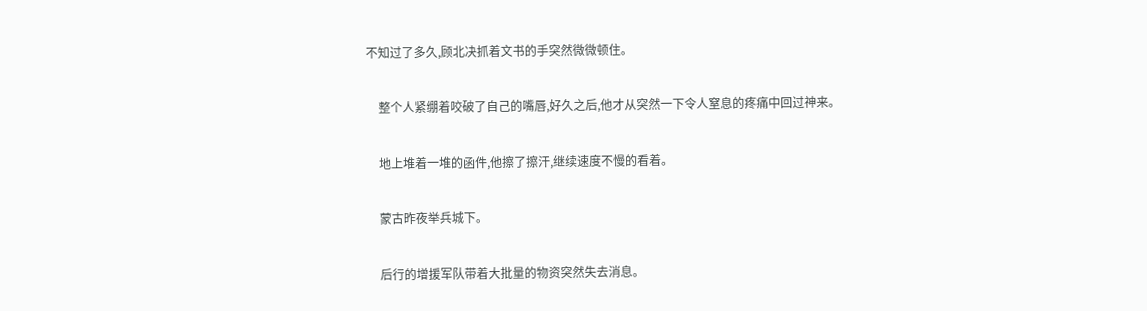不知过了多久,顾北决抓着文书的手突然微微顿住。

    整个人紧绷着咬破了自己的嘴唇,好久之后,他才从突然一下令人窒息的疼痛中回过神来。

    地上堆着一堆的函件,他擦了擦汗,继续速度不慢的看着。

    蒙古昨夜举兵城下。

    后行的增援军队带着大批量的物资突然失去消息。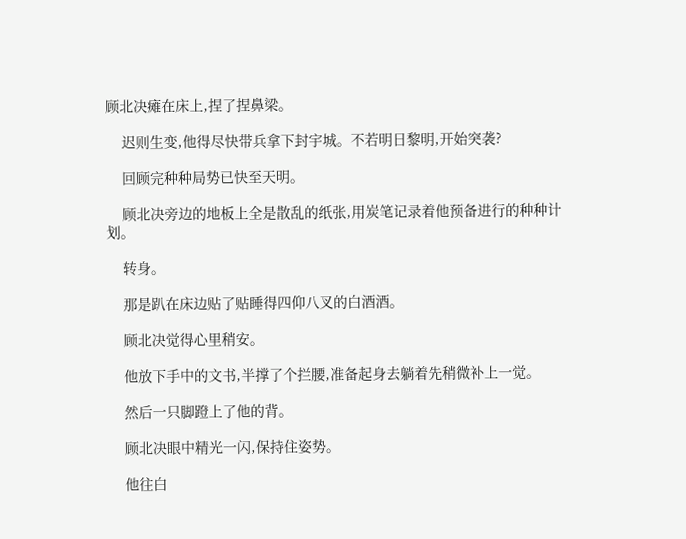顾北决瘫在床上,捏了捏鼻梁。

    迟则生变,他得尽快带兵拿下封宇城。不若明日黎明,开始突袭?

    回顾完种种局势已快至天明。

    顾北决旁边的地板上全是散乱的纸张,用炭笔记录着他预备进行的种种计划。

    转身。

    那是趴在床边贴了贴睡得四仰八叉的白酒酒。

    顾北决觉得心里稍安。

    他放下手中的文书,半撑了个拦腰,准备起身去躺着先稍微补上一觉。

    然后一只脚蹬上了他的背。

    顾北决眼中精光一闪,保持住姿势。

    他往白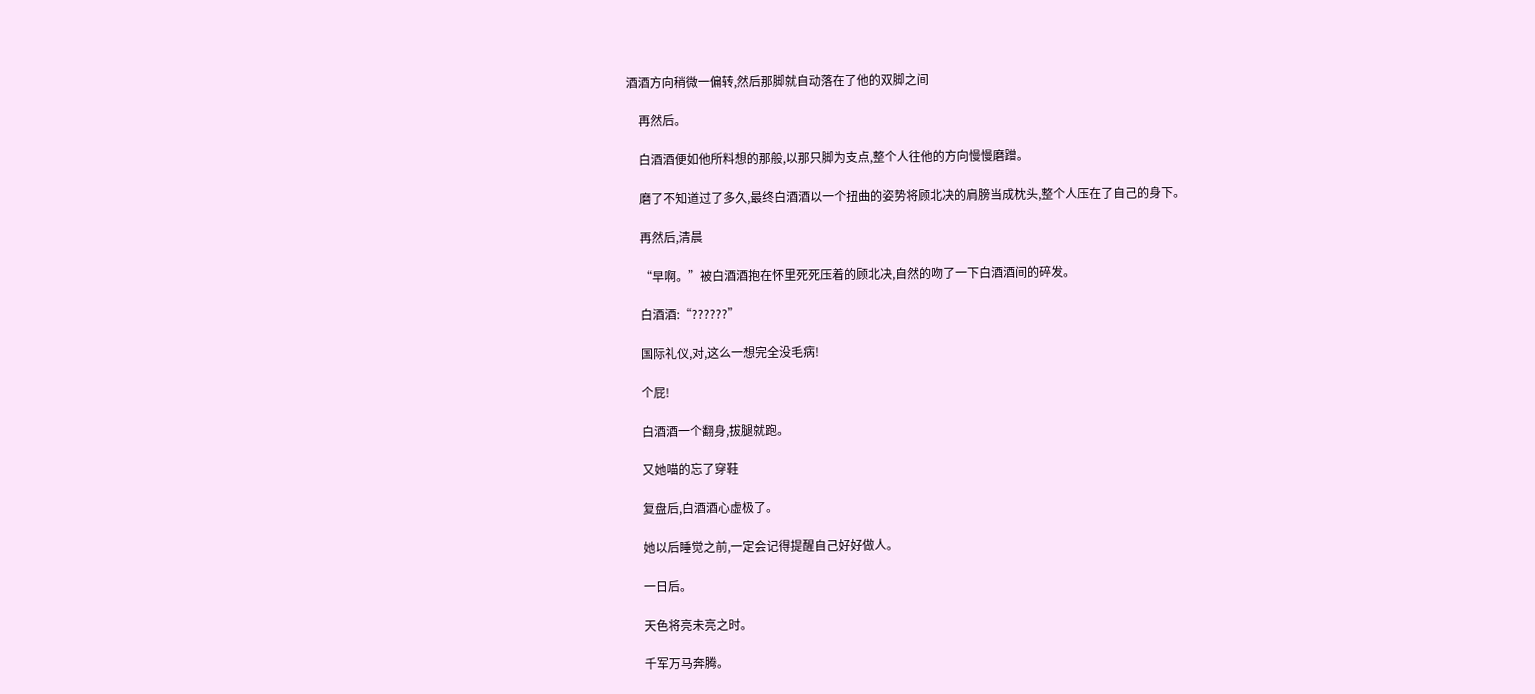酒酒方向稍微一偏转,然后那脚就自动落在了他的双脚之间

    再然后。

    白酒酒便如他所料想的那般,以那只脚为支点,整个人往他的方向慢慢磨蹭。

    磨了不知道过了多久,最终白酒酒以一个扭曲的姿势将顾北决的肩膀当成枕头,整个人压在了自己的身下。

    再然后,清晨

    “早啊。”被白酒酒抱在怀里死死压着的顾北决,自然的吻了一下白酒酒间的碎发。

    白酒酒:“??????”

    国际礼仪,对,这么一想完全没毛病!

    个屁!

    白酒酒一个翻身,拔腿就跑。

    又她喵的忘了穿鞋

    复盘后,白酒酒心虚极了。

    她以后睡觉之前,一定会记得提醒自己好好做人。

    一日后。

    天色将亮未亮之时。

    千军万马奔腾。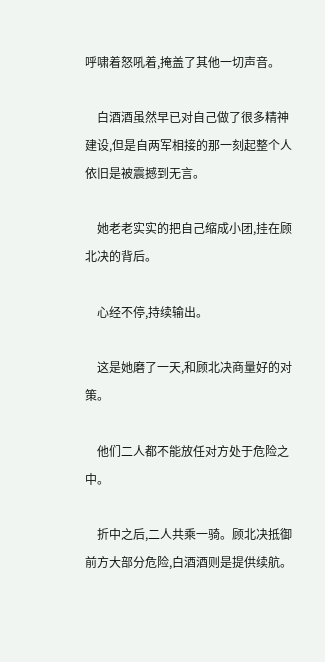呼啸着怒吼着,掩盖了其他一切声音。

    白酒酒虽然早已对自己做了很多精神建设,但是自两军相接的那一刻起整个人依旧是被震撼到无言。

    她老老实实的把自己缩成小团,挂在顾北决的背后。

    心经不停,持续输出。

    这是她磨了一天,和顾北决商量好的对策。

    他们二人都不能放任对方处于危险之中。

    折中之后,二人共乘一骑。顾北决抵御前方大部分危险,白酒酒则是提供续航。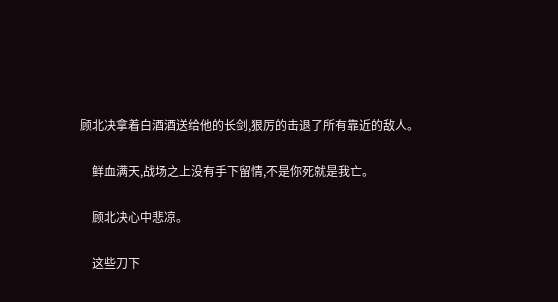顾北决拿着白酒酒送给他的长剑,狠厉的击退了所有靠近的敌人。

    鲜血满天,战场之上没有手下留情,不是你死就是我亡。

    顾北决心中悲凉。

    这些刀下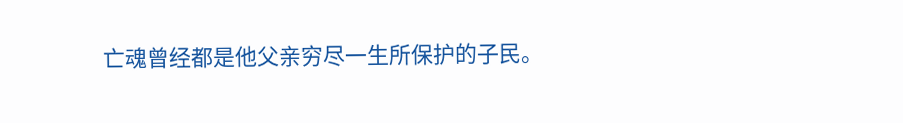亡魂曾经都是他父亲穷尽一生所保护的子民。